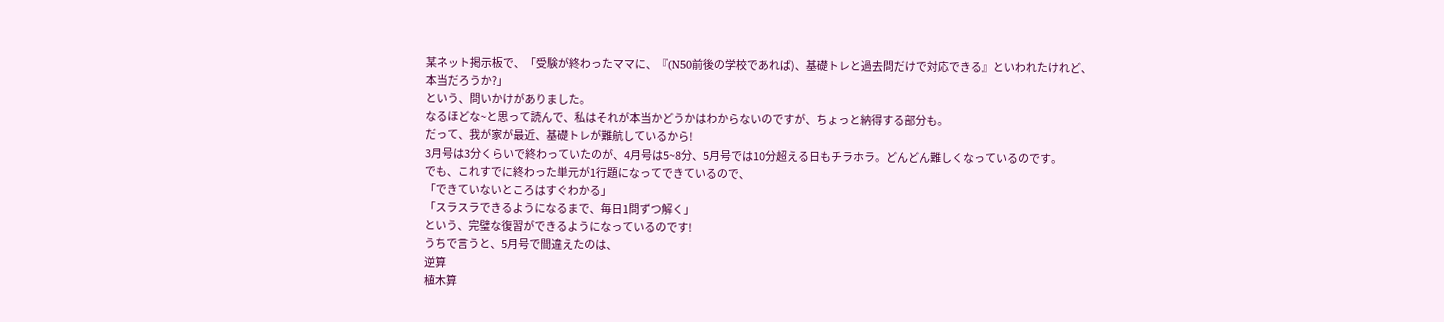某ネット掲示板で、「受験が終わったママに、『(N50前後の学校であれば)、基礎トレと過去問だけで対応できる』といわれたけれど、本当だろうか?」
という、問いかけがありました。
なるほどな~と思って読んで、私はそれが本当かどうかはわからないのですが、ちょっと納得する部分も。
だって、我が家が最近、基礎トレが難航しているから!
3月号は3分くらいで終わっていたのが、4月号は5~8分、5月号では10分超える日もチラホラ。どんどん難しくなっているのです。
でも、これすでに終わった単元が1行題になってできているので、
「できていないところはすぐわかる」
「スラスラできるようになるまで、毎日1問ずつ解く」
という、完璧な復習ができるようになっているのです!
うちで言うと、5月号で間違えたのは、
逆算
植木算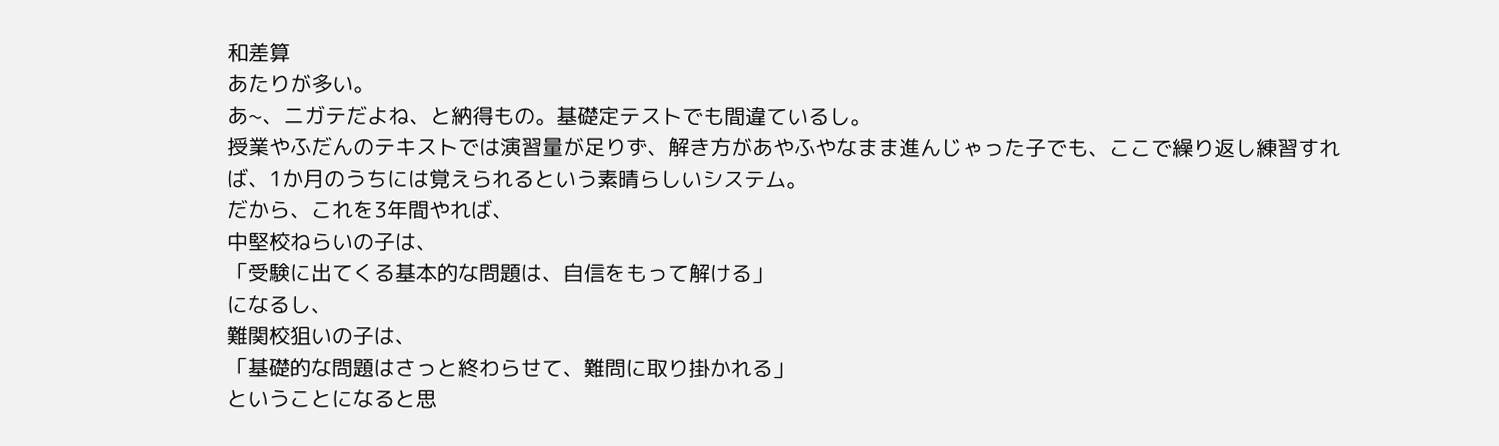和差算
あたりが多い。
あ~、ニガテだよね、と納得もの。基礎定テストでも間違ているし。
授業やふだんのテキストでは演習量が足りず、解き方があやふやなまま進んじゃった子でも、ここで繰り返し練習すれば、1か月のうちには覚えられるという素晴らしいシステム。
だから、これを3年間やれば、
中堅校ねらいの子は、
「受験に出てくる基本的な問題は、自信をもって解ける」
になるし、
難関校狙いの子は、
「基礎的な問題はさっと終わらせて、難問に取り掛かれる」
ということになると思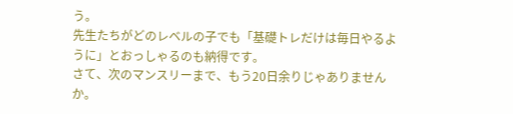う。
先生たちがどのレベルの子でも「基礎トレだけは毎日やるように」とおっしゃるのも納得です。
さて、次のマンスリーまで、もう20日余りじゃありませんか。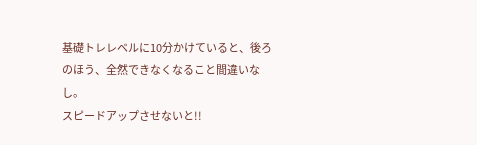基礎トレレベルに10分かけていると、後ろのほう、全然できなくなること間違いなし。
スピードアップさせないと!!